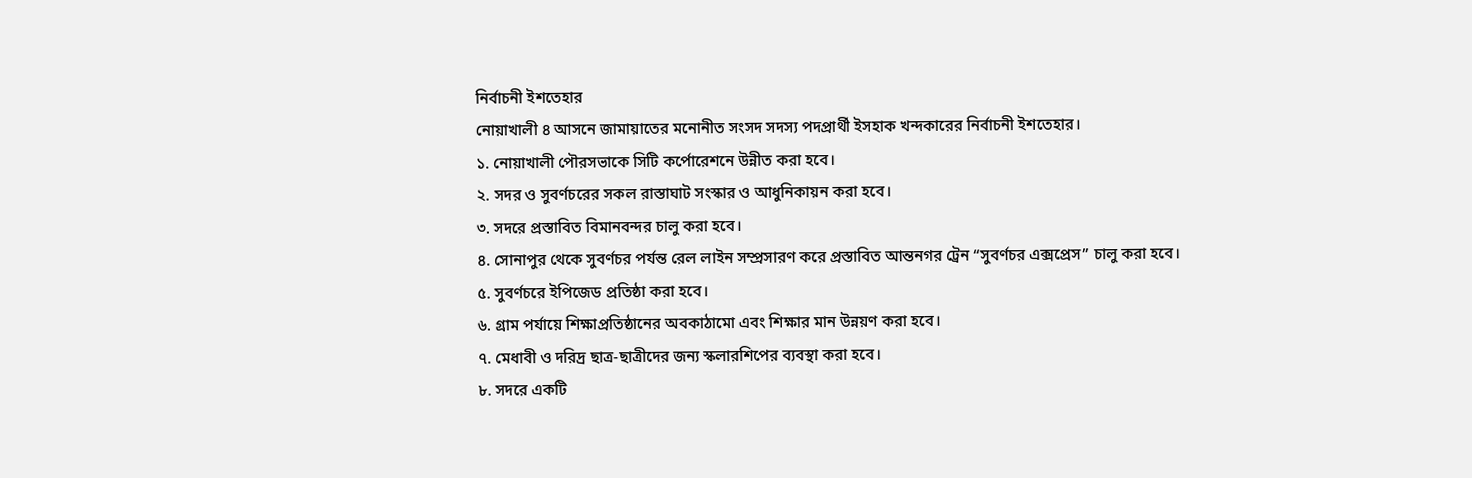নির্বাচনী ইশতেহার
নোয়াখালী ৪ আসনে জামায়াতের মনোনীত সংসদ সদস্য পদপ্রার্থী ইসহাক খন্দকারের নির্বাচনী ইশতেহার।
১. নোয়াখালী পৌরসভাকে সিটি কর্পোরেশনে উন্নীত করা হবে।
২. সদর ও সুবর্ণচরের সকল রাস্তাঘাট সংস্কার ও আধুনিকায়ন করা হবে।
৩. সদরে প্রস্তাবিত বিমানবন্দর চালু করা হবে।
৪. সোনাপুর থেকে সুবর্ণচর পর্যন্ত রেল লাইন সম্প্রসারণ করে প্রস্তাবিত আন্তনগর ট্রেন “সুবর্ণচর এক্সপ্রেস” চালু করা হবে।
৫. সুবর্ণচরে ইপিজেড প্রতিষ্ঠা করা হবে।
৬. গ্রাম পর্যায়ে শিক্ষাপ্রতিষ্ঠানের অবকাঠামো এবং শিক্ষার মান উন্নয়ণ করা হবে।
৭. মেধাবী ও দরিদ্র ছাত্র-ছাত্রীদের জন্য স্কলারশিপের ব্যবস্থা করা হবে।
৮. সদরে একটি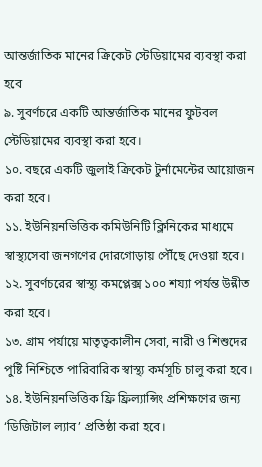আন্তর্জাতিক মানের ক্রিকেট স্টেডিয়ামের ব্যবস্থা করা হবে
৯. সুবর্ণচরে একটি আন্তর্জাতিক মানের ফুটবল স্টেডিয়ামের ব্যবস্থা করা হবে।
১০. বছরে একটি জুলাই ক্রিকেট টুর্নামেন্টের আয়োজন করা হবে।
১১. ইউনিয়নভিত্তিক কমিউনিটি ক্লিনিকের মাধ্যমে স্বাস্থ্যসেবা জনগণের দোরগোড়ায় পৌঁছে দেওয়া হবে।
১২. সুবর্ণচরের স্বাস্থ্য কমপ্লেক্স ১০০ শয্যা পর্যন্ত উন্নীত করা হবে।
১৩. গ্রাম পর্যায়ে মাতৃত্বকালীন সেবা, নারী ও শিশুদের পুষ্টি নিশ্চিতে পারিবারিক স্বাস্থ্য কর্মসূচি চালু করা হবে।
১৪. ইউনিয়নভিত্তিক ফ্রি ফ্রিল্যান্সিং প্রশিক্ষণের জন্য ‘ডিজিটাল ল্যাব’ প্রতিষ্ঠা করা হবে।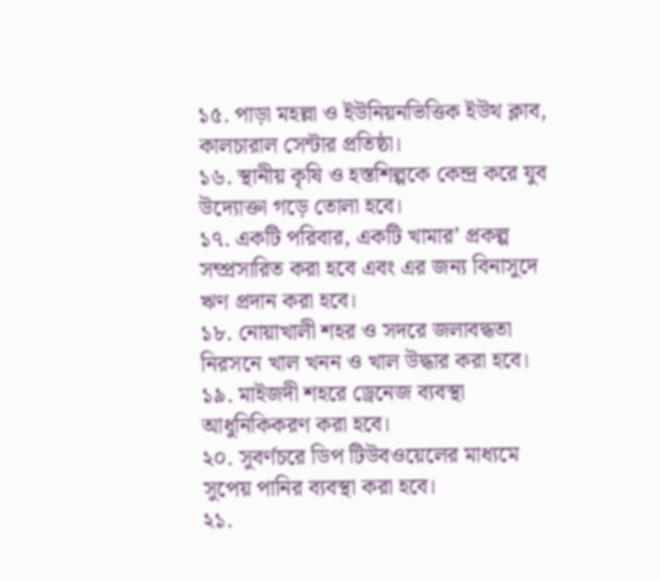১৫. পাড়া মহল্লা ও ইউনিয়নভিত্তিক ইউথ ক্লাব, কালচারাল সেন্টার প্রতিষ্ঠা।
১৬. স্থানীয় কৃষি ও হস্তশিল্পকে কেন্দ্র করে যুব উদ্যোক্তা গড়ে তোলা হবে।
১৭. একটি পরিবার, একটি খামার’ প্রকল্প সম্প্রসারিত করা হবে এবং এর জন্য বিনাসুদে ঋণ প্রদান করা হবে।
১৮. নোয়াখালী শহর ও সদরে জলাবদ্ধতা নিরসনে খাল খনন ও খাল উদ্ধার করা হবে।
১৯. মাইজদী শহরে ড্রেনেজ ব্যবস্থা আধুনিকিকরণ করা হবে।
২০. সুবর্ণচরে ডিপ টিউবওয়েলের মাধ্যমে সুপেয় পানির ব্যবস্থা করা হবে।
২১.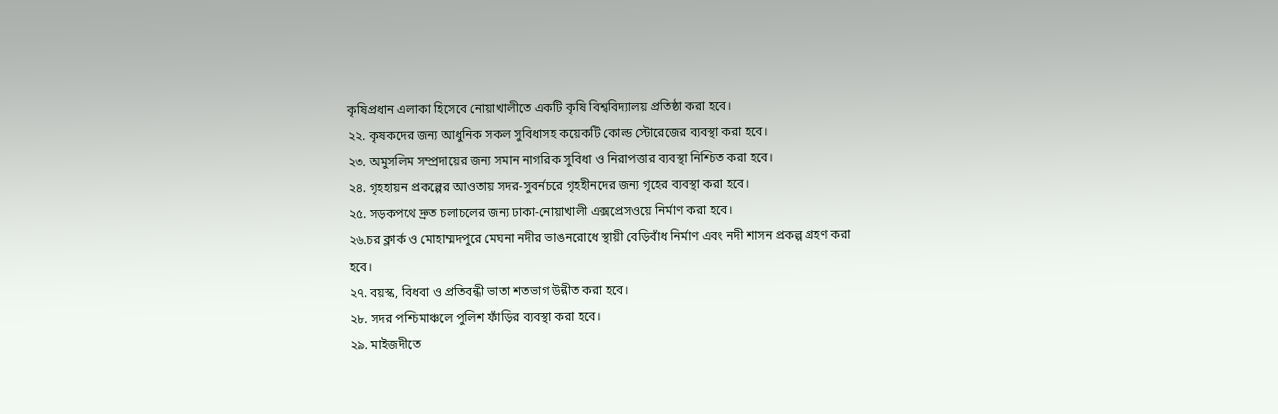কৃষিপ্রধান এলাকা হিসেবে নোয়াখালীতে একটি কৃষি বিশ্ববিদ্যালয় প্রতিষ্ঠা করা হবে।
২২. কৃষকদের জন্য আধুনিক সকল সুবিধাসহ কয়েকটি কোল্ড স্টোরেজের ব্যবস্থা করা হবে।
২৩. অমুসলিম সম্প্রদায়ের জন্য সমান নাগরিক সুবিধা ও নিরাপত্তার ব্যবস্থা নিশ্চিত করা হবে।
২৪. গৃহহায়ন প্রকল্পের আওতায় সদর-সুবর্নচরে গৃহহীনদের জন্য গৃহের ব্যবস্থা করা হবে।
২৫. সড়কপথে দ্রুত চলাচলের জন্য ঢাকা-নোয়াখালী এক্সপ্রেসওয়ে নির্মাণ করা হবে।
২৬.চর ক্লার্ক ও মোহাম্মদপুরে মেঘনা নদীর ভাঙনরোধে স্থায়ী বেড়িবাঁধ নির্মাণ এবং নদী শাসন প্রকল্প গ্রহণ করা হবে।
২৭. বয়স্ক, বিধবা ও প্রতিবন্ধী ভাতা শতভাগ উন্নীত করা হবে।
২৮. সদর পশ্চিমাঞ্চলে পুলিশ ফাঁড়ির ব্যবস্থা করা হবে।
২৯. মাইজদীতে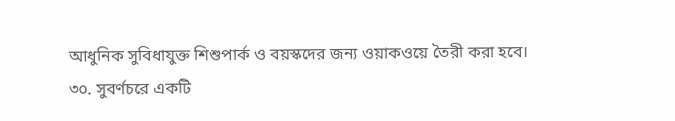আধুনিক সুবিধাযুক্ত শিশুপার্ক ও বয়স্কদের জন্য ওয়াকওয়ে তৈরী করা হবে।
৩০. সুবর্ণচরে একটি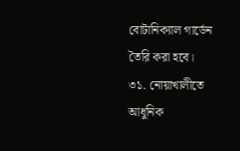বোটানিক্যাল গার্ডেন তৈরি করা হবে।
৩১. নোয়াখালীতে আধুনিক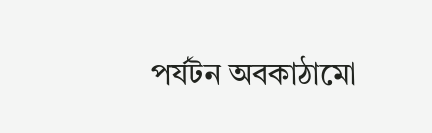পর্যটন অবকাঠামো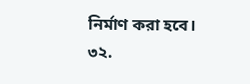নির্মাণ করা হবে।
৩২.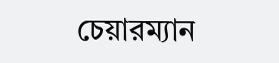চেয়ারম্যান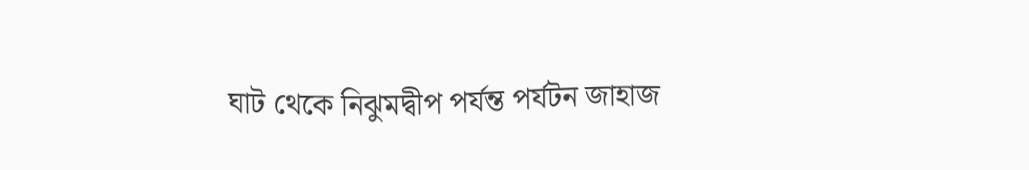ঘাট থেকে নিঝুমদ্বীপ পর্যন্ত পর্যটন জাহাজ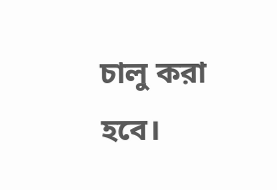চালু করা হবে।